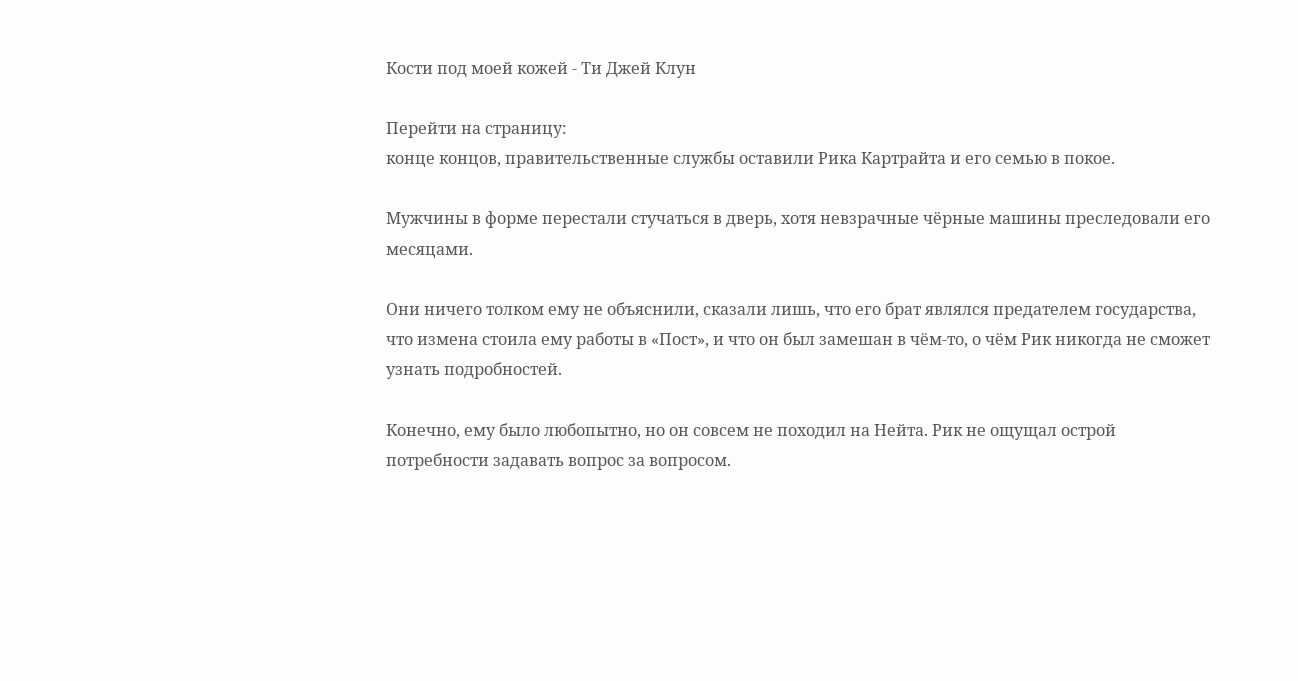Кости под моей кожей - Ти Джей Клун

Перейти на страницу:
конце концов, правительственные службы оставили Рика Картрайта и его семью в покое.

Мужчины в форме перестали стучаться в дверь, хотя невзрачные чёрные машины преследовали его месяцами.

Они ничего толком ему не объяснили, сказали лишь, что его брат являлся предателем государства, что измена стоила ему работы в «Пост», и что он был замешан в чём-то, о чём Рик никогда не сможет узнать подробностей.

Конечно, ему было любопытно, но он совсем не походил на Нейта. Рик не ощущал острой потребности задавать вопрос за вопросом.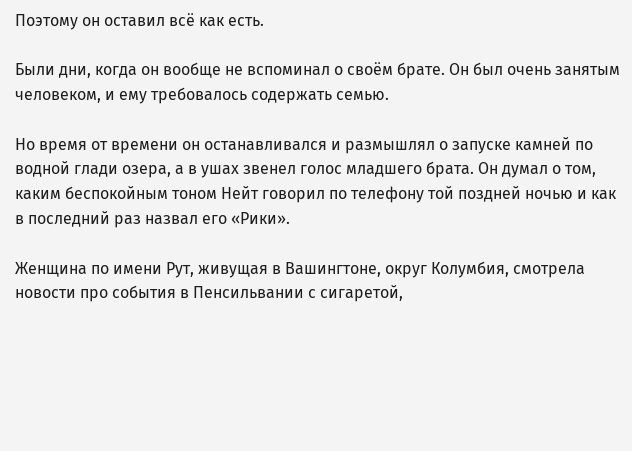Поэтому он оставил всё как есть.

Были дни, когда он вообще не вспоминал о своём брате. Он был очень занятым человеком, и ему требовалось содержать семью.

Но время от времени он останавливался и размышлял о запуске камней по водной глади озера, а в ушах звенел голос младшего брата. Он думал о том, каким беспокойным тоном Нейт говорил по телефону той поздней ночью и как в последний раз назвал его «Рики».

Женщина по имени Рут, живущая в Вашингтоне, округ Колумбия, смотрела новости про события в Пенсильвании с сигаретой,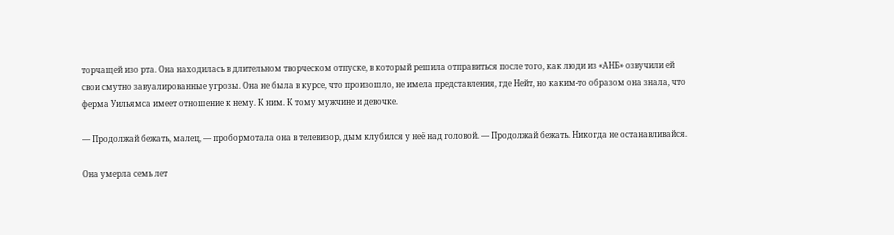торчащей изо рта. Она находилась в длительном творческом отпуске, в который решила отправиться после того, как люди из «АНБ» озвучили ей свои смутно завуалированные угрозы. Она не была в курсе, что произошло, не имела представления, где Нейт, но каким-то образом она знала, что ферма Уильямса имеет отношение к нему. К ним. К тому мужчине и девочке.

— Продолжай бежать, малец, — пробормотала она в телевизор, дым клубился у неё над головой. — Продолжай бежать. Никогда не останавливайся.

Она умерла семь лет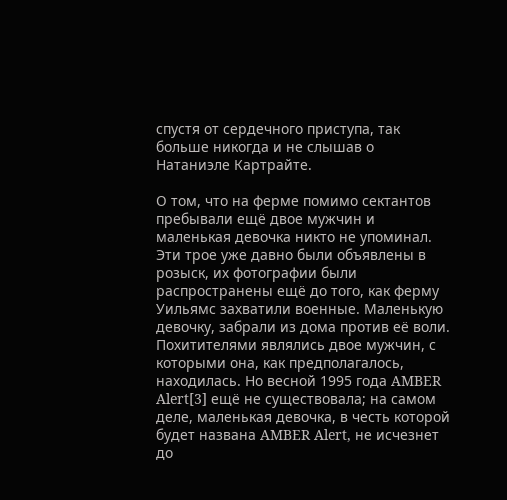спустя от сердечного приступа, так больше никогда и не слышав о Натаниэле Картрайте.

О том, что на ферме помимо сектантов пребывали ещё двое мужчин и маленькая девочка никто не упоминал. Эти трое уже давно были объявлены в розыск, их фотографии были распространены ещё до того, как ферму Уильямс захватили военные. Маленькую девочку, забрали из дома против её воли. Похитителями являлись двое мужчин, с которыми она, как предполагалось, находилась. Но весной 1995 года AMBER Alert[3] ещё не существовала; на самом деле, маленькая девочка, в честь которой будет названа AMBER Alert, не исчезнет до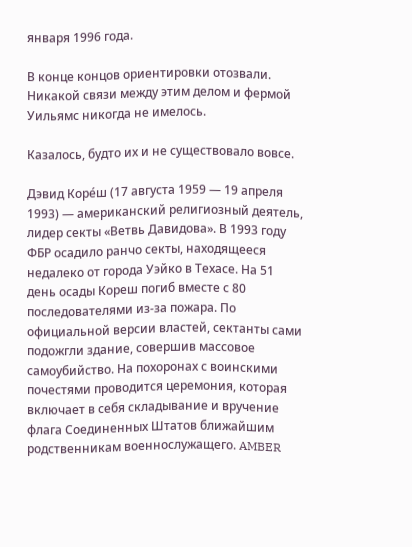января 1996 года.

В конце концов ориентировки отозвали. Никакой связи между этим делом и фермой Уильямс никогда не имелось.

Казалось, будто их и не существовало вовсе.

Дэвид Коре́ш (17 августа 1959 — 19 апреля 1993) — американский религиозный деятель, лидер секты «Ветвь Давидова». В 1993 году ФБР осадило ранчо секты, находящееся недалеко от города Уэйко в Техасе. На 51 день осады Кореш погиб вместе с 80 последователями из-за пожара. По официальной версии властей, сектанты сами подожгли здание, совершив массовое самоубийство. На похоронах с воинскими почестями проводится церемония, которая включает в себя складывание и вручение флага Соединенных Штатов ближайшим родственникам военнослужащего. AMBER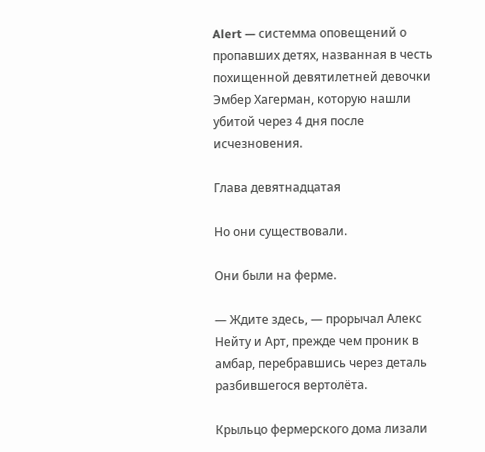Alert — системма оповещений о пропавших детях, названная в честь похищенной девятилетней девочки Эмбер Хагерман, которую нашли убитой через 4 дня после исчезновения.

Глава девятнадцатая

Но они существовали.

Они были на ферме.

— Ждите здесь, — прорычал Алекс Нейту и Арт, прежде чем проник в амбар, перебравшись через деталь разбившегося вертолёта.

Крыльцо фермерского дома лизали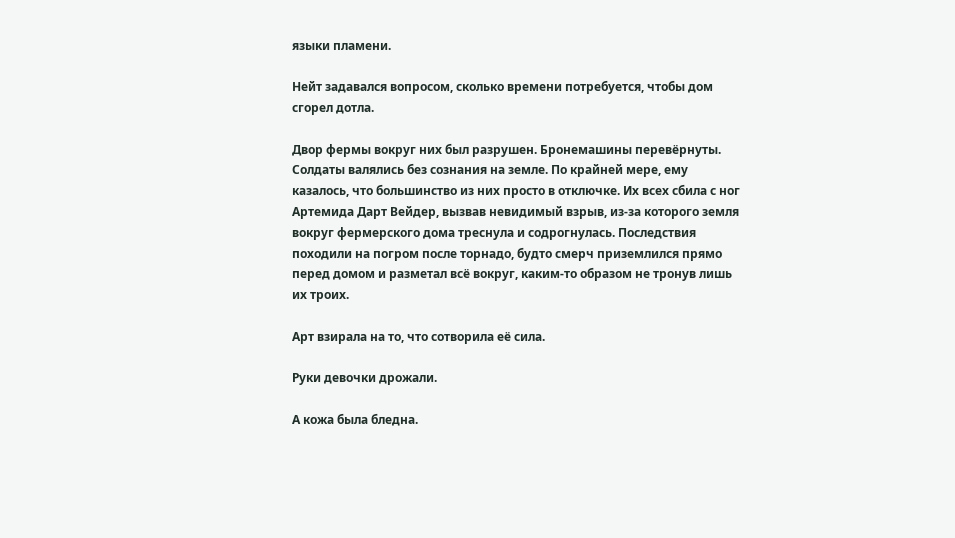языки пламени.

Нейт задавался вопросом, сколько времени потребуется, чтобы дом сгорел дотла.

Двор фермы вокруг них был разрушен. Бронемашины перевёрнуты. Солдаты валялись без сознания на земле. По крайней мере, ему казалось, что большинство из них просто в отключке. Их всех сбила с ног Артемида Дарт Вейдер, вызвав невидимый взрыв, из-за которого земля вокруг фермерского дома треснула и содрогнулась. Последствия походили на погром после торнадо, будто смерч приземлился прямо перед домом и разметал всё вокруг, каким-то образом не тронув лишь их троих.

Арт взирала на то, что сотворила её сила.

Руки девочки дрожали.

А кожа была бледна.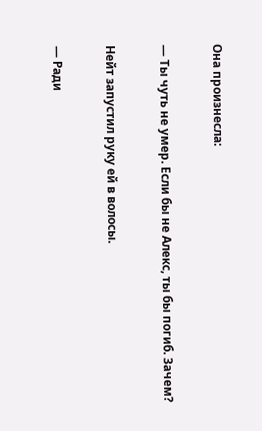Она произнесла:

— Ты чуть не умер. Если бы не Алекс, ты бы погиб. Зачем?

Нейт запустил руку ей в волосы.

— Ради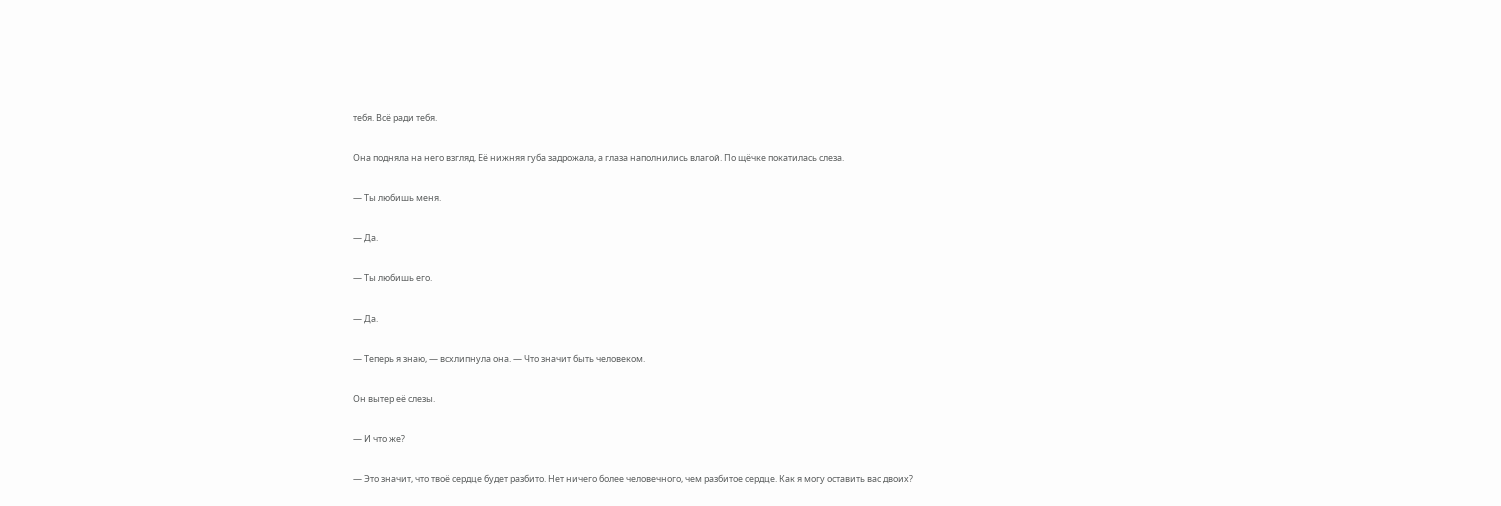тебя. Всё ради тебя.

Она подняла на него взгляд. Её нижняя губа задрожала, а глаза наполнились влагой. По щёчке покатилась слеза.

— Ты любишь меня.

— Да.

— Ты любишь его.

— Да.

— Теперь я знаю, — всхлипнула она. — Что значит быть человеком.

Он вытер её слезы.

— И что же?

— Это значит, что твоё сердце будет разбито. Нет ничего более человечного, чем разбитое сердце. Как я могу оставить вас двоих?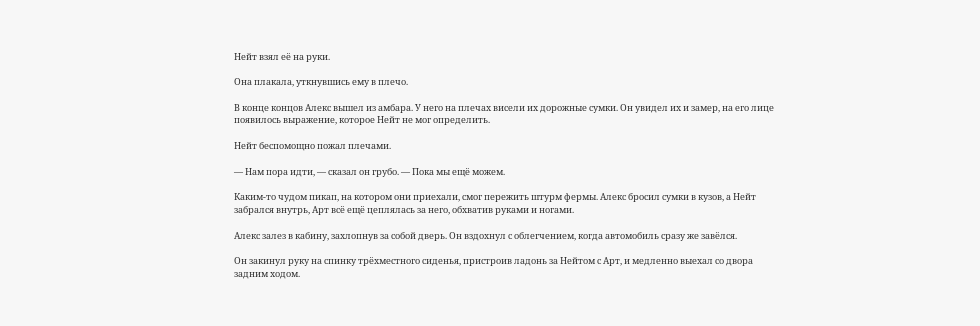Нейт взял её на руки.

Она плакала, уткнувшись ему в плечо.

В конце концов Алекс вышел из амбара. У него на плечах висели их дорожные сумки. Он увидел их и замер, на его лице появилось выражение, которое Нейт не мог определить.

Нейт беспомощно пожал плечами.

— Нам пора идти, — сказал он грубо. — Пока мы ещё можем.

Каким-то чудом пикап, на котором они приехали, смог пережить штурм фермы. Алекс бросил сумки в кузов, а Нейт забрался внутрь, Арт всё ещё цеплялась за него, обхватив руками и ногами.

Алекс залез в кабину, захлопнув за собой дверь. Он вздохнул с облегчением, когда автомобиль сразу же завёлся.

Он закинул руку на спинку трёхместного сиденья, пристроив ладонь за Нейтом с Арт, и медленно выехал со двора задним ходом.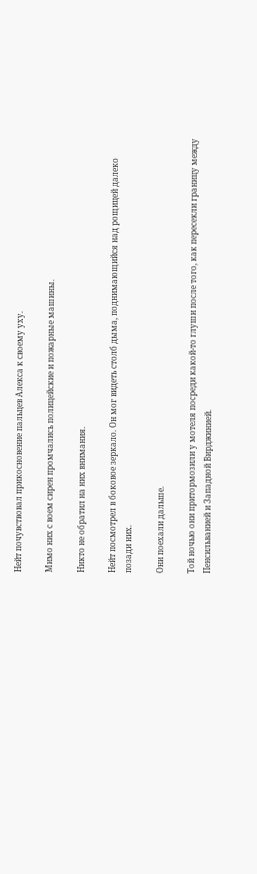Нейт почувствовал прикосновение пальцев Алекса к своему уху.

Мимо них с воем сирен промчались полицейские и пожарные машины.

Никто не обратил на них внимания.

Нейт посмотрел в боковое зеркало. Он мог видеть столб дыма, поднимающийся над рощицей далеко позади них.

Они поехали дальше.

Той ночью они притормозили у мотеля посреди какой-то глуши после того, как пересекли границу между Пенсильванией и Западной Вирджинией.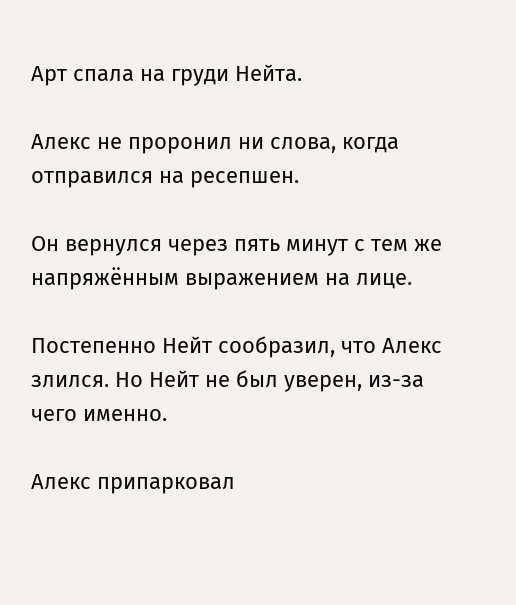Арт спала на груди Нейта.

Алекс не проронил ни слова, когда отправился на ресепшен.

Он вернулся через пять минут с тем же напряжённым выражением на лице.

Постепенно Нейт сообразил, что Алекс злился. Но Нейт не был уверен, из-за чего именно.

Алекс припарковал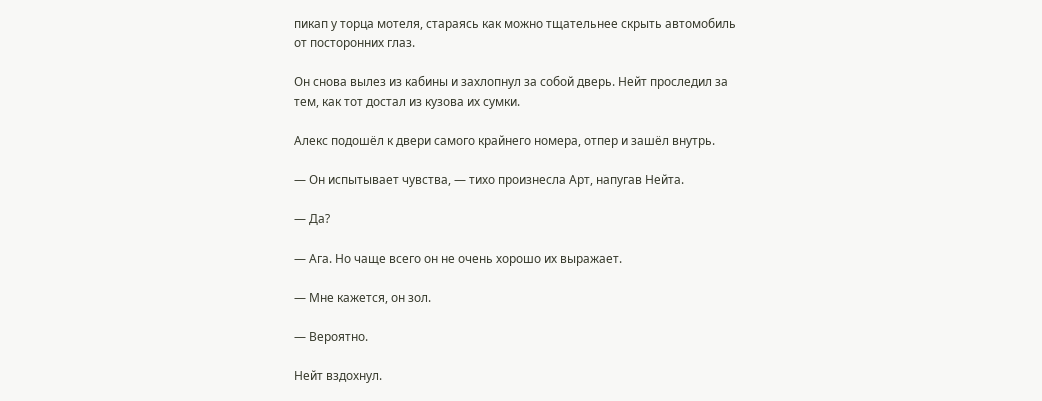пикап у торца мотеля, стараясь как можно тщательнее скрыть автомобиль от посторонних глаз.

Он снова вылез из кабины и захлопнул за собой дверь. Нейт проследил за тем, как тот достал из кузова их сумки.

Алекс подошёл к двери самого крайнего номера, отпер и зашёл внутрь.

— Он испытывает чувства, — тихо произнесла Арт, напугав Нейта.

— Да?

— Ага. Но чаще всего он не очень хорошо их выражает.

— Мне кажется, он зол.

— Вероятно.

Нейт вздохнул.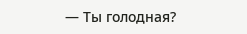— Ты голодная?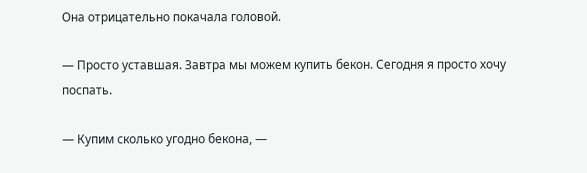Она отрицательно покачала головой.

— Просто уставшая. Завтра мы можем купить бекон. Сегодня я просто хочу поспать.

— Купим сколько угодно бекона, —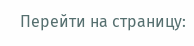Перейти на страницу: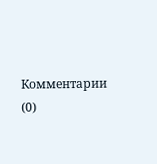Комментарии (0)